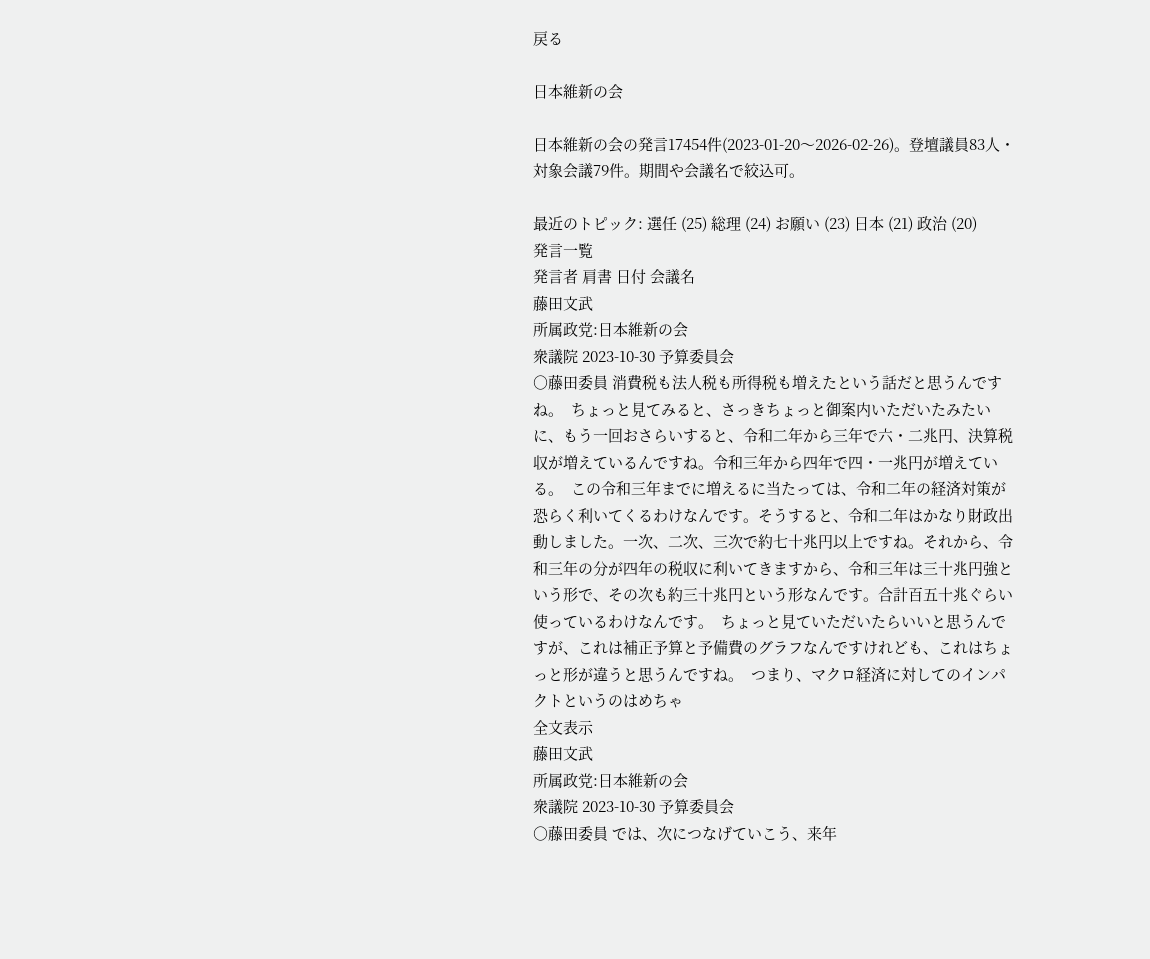戻る

日本維新の会

日本維新の会の発言17454件(2023-01-20〜2026-02-26)。登壇議員83人・対象会議79件。期間や会議名で絞込可。

最近のトピック: 選任 (25) 総理 (24) お願い (23) 日本 (21) 政治 (20)
発言一覧
発言者 肩書 日付 会議名
藤田文武
所属政党:日本維新の会
衆議院 2023-10-30 予算委員会
○藤田委員 消費税も法人税も所得税も増えたという話だと思うんですね。  ちょっと見てみると、さっきちょっと御案内いただいたみたいに、もう一回おさらいすると、令和二年から三年で六・二兆円、決算税収が増えているんですね。令和三年から四年で四・一兆円が増えている。  この令和三年までに増えるに当たっては、令和二年の経済対策が恐らく利いてくるわけなんです。そうすると、令和二年はかなり財政出動しました。一次、二次、三次で約七十兆円以上ですね。それから、令和三年の分が四年の税収に利いてきますから、令和三年は三十兆円強という形で、その次も約三十兆円という形なんです。合計百五十兆ぐらい使っているわけなんです。  ちょっと見ていただいたらいいと思うんですが、これは補正予算と予備費のグラフなんですけれども、これはちょっと形が違うと思うんですね。  つまり、マクロ経済に対してのインパクトというのはめちゃ
全文表示
藤田文武
所属政党:日本維新の会
衆議院 2023-10-30 予算委員会
○藤田委員 では、次につなげていこう、来年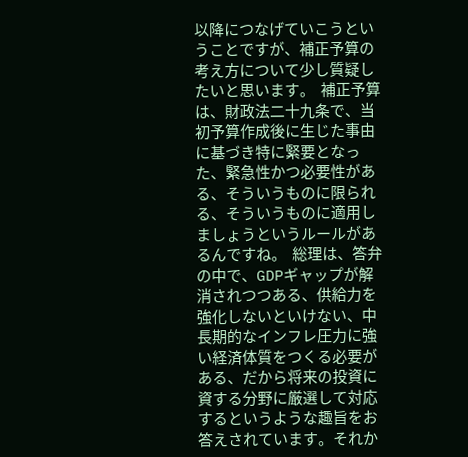以降につなげていこうということですが、補正予算の考え方について少し質疑したいと思います。  補正予算は、財政法二十九条で、当初予算作成後に生じた事由に基づき特に緊要となった、緊急性かつ必要性がある、そういうものに限られる、そういうものに適用しましょうというルールがあるんですね。  総理は、答弁の中で、GDPギャップが解消されつつある、供給力を強化しないといけない、中長期的なインフレ圧力に強い経済体質をつくる必要がある、だから将来の投資に資する分野に厳選して対応するというような趣旨をお答えされています。それか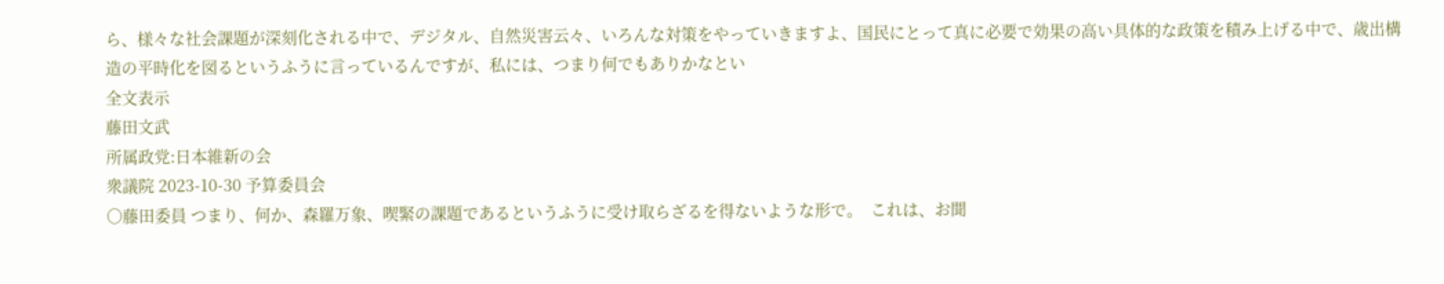ら、様々な社会課題が深刻化される中で、デジタル、自然災害云々、いろんな対策をやっていきますよ、国民にとって真に必要で効果の高い具体的な政策を積み上げる中で、歳出構造の平時化を図るというふうに言っているんですが、私には、つまり何でもありかなとい
全文表示
藤田文武
所属政党:日本維新の会
衆議院 2023-10-30 予算委員会
○藤田委員 つまり、何か、森羅万象、喫緊の課題であるというふうに受け取らざるを得ないような形で。  これは、お聞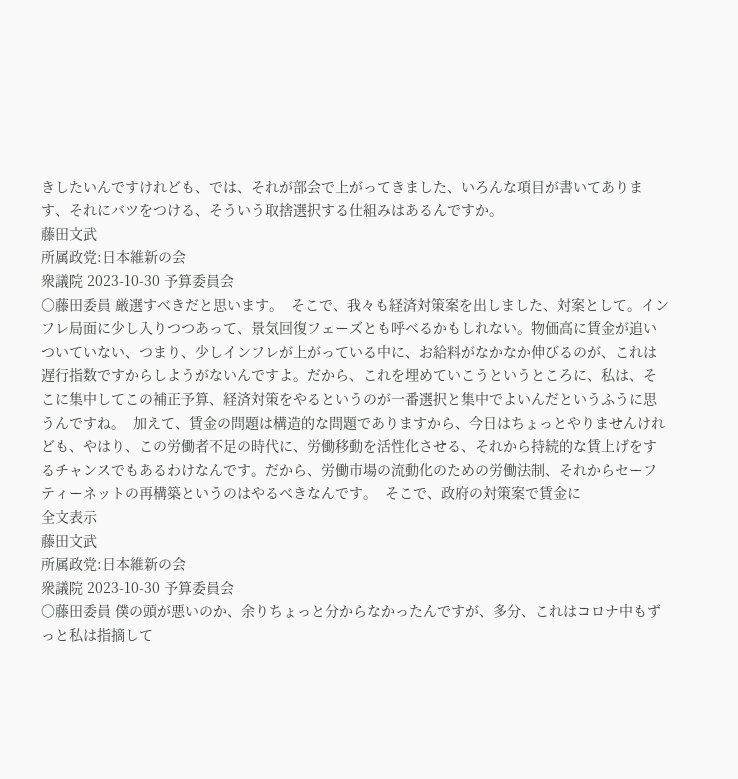きしたいんですけれども、では、それが部会で上がってきました、いろんな項目が書いてあります、それにバツをつける、そういう取捨選択する仕組みはあるんですか。
藤田文武
所属政党:日本維新の会
衆議院 2023-10-30 予算委員会
○藤田委員 厳選すべきだと思います。  そこで、我々も経済対策案を出しました、対案として。インフレ局面に少し入りつつあって、景気回復フェーズとも呼べるかもしれない。物価高に賃金が追いついていない、つまり、少しインフレが上がっている中に、お給料がなかなか伸びるのが、これは遅行指数ですからしようがないんですよ。だから、これを埋めていこうというところに、私は、そこに集中してこの補正予算、経済対策をやるというのが一番選択と集中でよいんだというふうに思うんですね。  加えて、賃金の問題は構造的な問題でありますから、今日はちょっとやりませんけれども、やはり、この労働者不足の時代に、労働移動を活性化させる、それから持続的な賃上げをするチャンスでもあるわけなんです。だから、労働市場の流動化のための労働法制、それからセーフティーネットの再構築というのはやるべきなんです。  そこで、政府の対策案で賃金に
全文表示
藤田文武
所属政党:日本維新の会
衆議院 2023-10-30 予算委員会
○藤田委員 僕の頭が悪いのか、余りちょっと分からなかったんですが、多分、これはコロナ中もずっと私は指摘して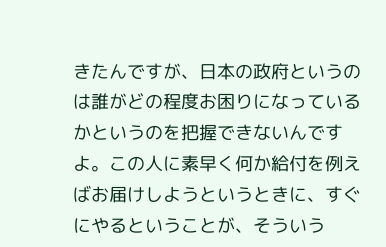きたんですが、日本の政府というのは誰がどの程度お困りになっているかというのを把握できないんですよ。この人に素早く何か給付を例えばお届けしようというときに、すぐにやるということが、そういう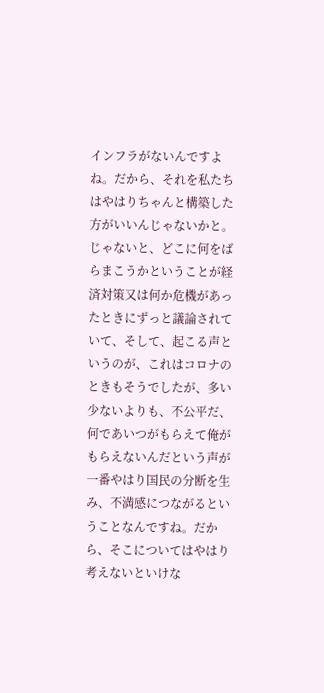インフラがないんですよね。だから、それを私たちはやはりちゃんと構築した方がいいんじゃないかと。  じゃないと、どこに何をばらまこうかということが経済対策又は何か危機があったときにずっと議論されていて、そして、起こる声というのが、これはコロナのときもそうでしたが、多い少ないよりも、不公平だ、何であいつがもらえて俺がもらえないんだという声が一番やはり国民の分断を生み、不満感につながるということなんですね。だから、そこについてはやはり考えないといけな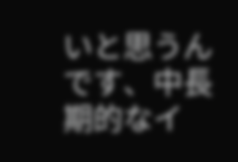いと思うんです、中長期的なイ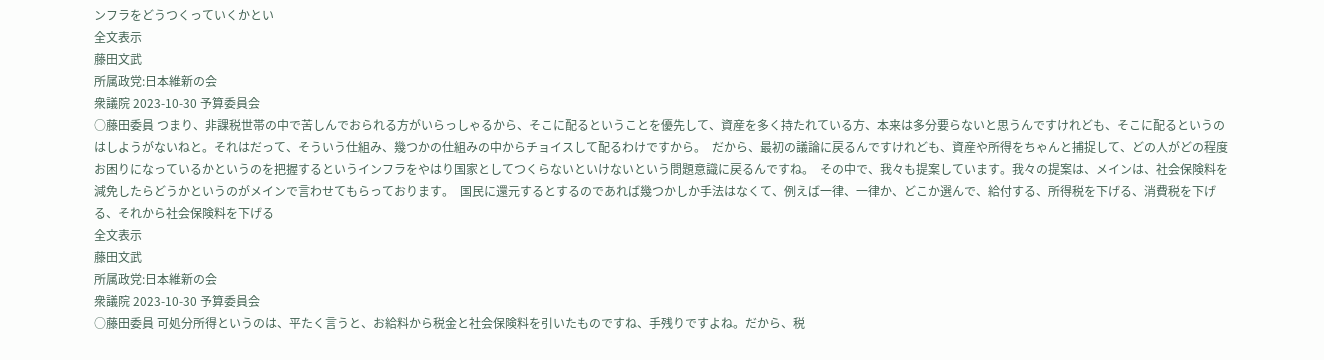ンフラをどうつくっていくかとい
全文表示
藤田文武
所属政党:日本維新の会
衆議院 2023-10-30 予算委員会
○藤田委員 つまり、非課税世帯の中で苦しんでおられる方がいらっしゃるから、そこに配るということを優先して、資産を多く持たれている方、本来は多分要らないと思うんですけれども、そこに配るというのはしようがないねと。それはだって、そういう仕組み、幾つかの仕組みの中からチョイスして配るわけですから。  だから、最初の議論に戻るんですけれども、資産や所得をちゃんと捕捉して、どの人がどの程度お困りになっているかというのを把握するというインフラをやはり国家としてつくらないといけないという問題意識に戻るんですね。  その中で、我々も提案しています。我々の提案は、メインは、社会保険料を減免したらどうかというのがメインで言わせてもらっております。  国民に還元するとするのであれば幾つかしか手法はなくて、例えば一律、一律か、どこか選んで、給付する、所得税を下げる、消費税を下げる、それから社会保険料を下げる
全文表示
藤田文武
所属政党:日本維新の会
衆議院 2023-10-30 予算委員会
○藤田委員 可処分所得というのは、平たく言うと、お給料から税金と社会保険料を引いたものですね、手残りですよね。だから、税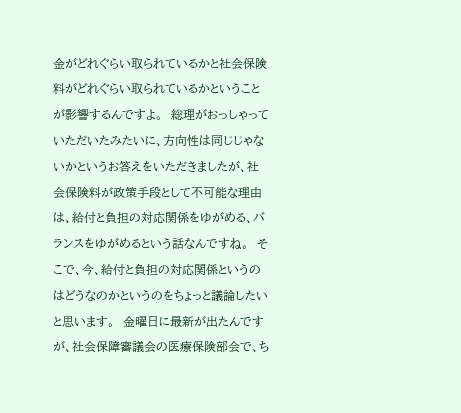金がどれぐらい取られているかと社会保険料がどれぐらい取られているかということが影響するんですよ。  総理がおっしゃっていただいたみたいに、方向性は同じじゃないかというお答えをいただきましたが、社会保険料が政策手段として不可能な理由は、給付と負担の対応関係をゆがめる、バランスをゆがめるという話なんですね。  そこで、今、給付と負担の対応関係というのはどうなのかというのをちょっと議論したいと思います。  金曜日に最新が出たんですが、社会保障審議会の医療保険部会で、ち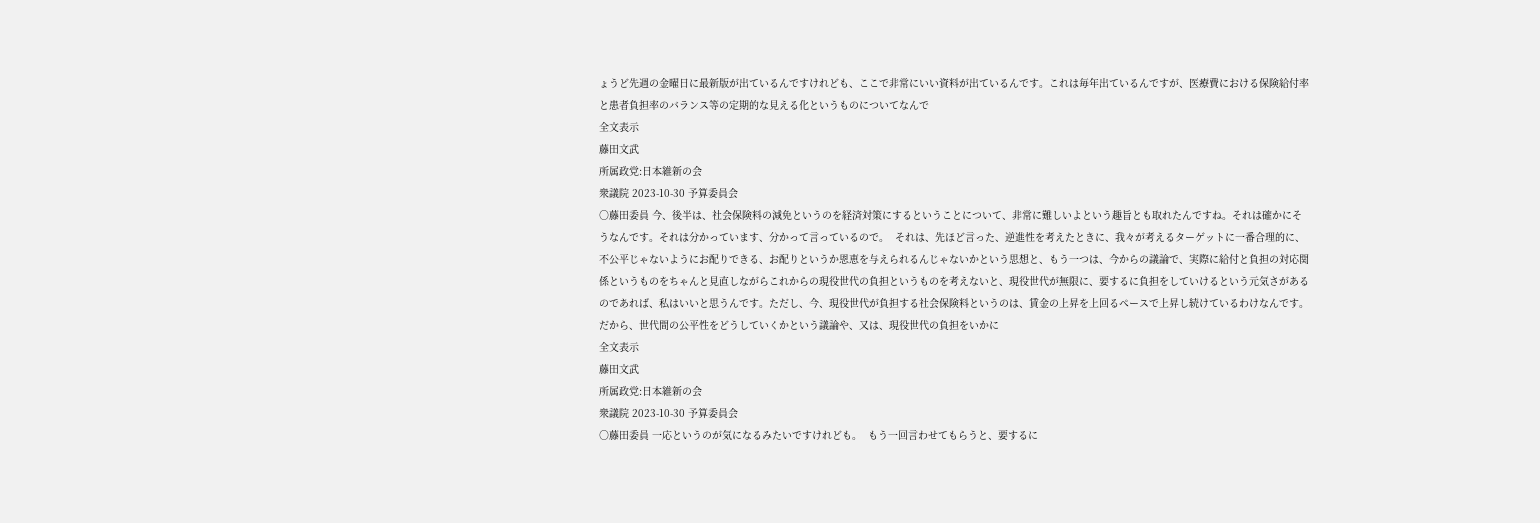ょうど先週の金曜日に最新版が出ているんですけれども、ここで非常にいい資料が出ているんです。これは毎年出ているんですが、医療費における保険給付率と患者負担率のバランス等の定期的な見える化というものについてなんで
全文表示
藤田文武
所属政党:日本維新の会
衆議院 2023-10-30 予算委員会
○藤田委員 今、後半は、社会保険料の減免というのを経済対策にするということについて、非常に難しいよという趣旨とも取れたんですね。それは確かにそうなんです。それは分かっています、分かって言っているので。  それは、先ほど言った、逆進性を考えたときに、我々が考えるターゲットに一番合理的に、不公平じゃないようにお配りできる、お配りというか恩恵を与えられるんじゃないかという思想と、もう一つは、今からの議論で、実際に給付と負担の対応関係というものをちゃんと見直しながらこれからの現役世代の負担というものを考えないと、現役世代が無限に、要するに負担をしていけるという元気さがあるのであれば、私はいいと思うんです。ただし、今、現役世代が負担する社会保険料というのは、賃金の上昇を上回るペースで上昇し続けているわけなんです。  だから、世代間の公平性をどうしていくかという議論や、又は、現役世代の負担をいかに
全文表示
藤田文武
所属政党:日本維新の会
衆議院 2023-10-30 予算委員会
○藤田委員 一応というのが気になるみたいですけれども。  もう一回言わせてもらうと、要するに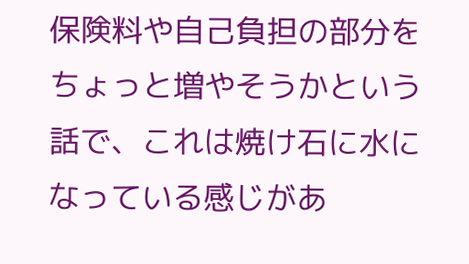保険料や自己負担の部分をちょっと増やそうかという話で、これは焼け石に水になっている感じがあ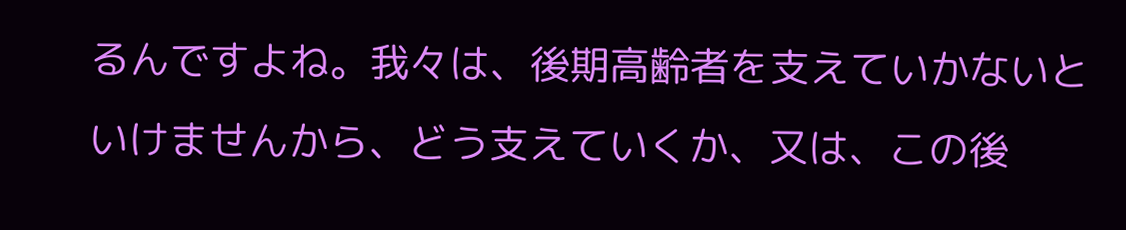るんですよね。我々は、後期高齢者を支えていかないといけませんから、どう支えていくか、又は、この後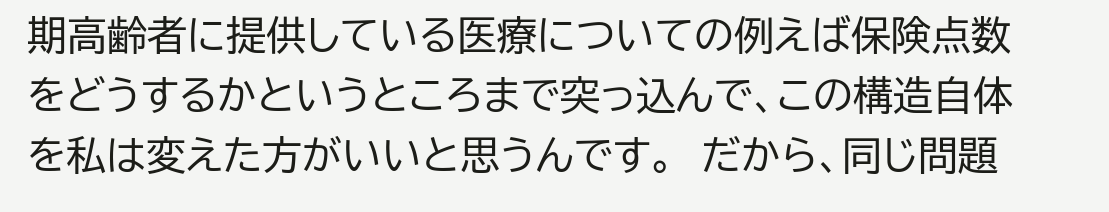期高齢者に提供している医療についての例えば保険点数をどうするかというところまで突っ込んで、この構造自体を私は変えた方がいいと思うんです。  だから、同じ問題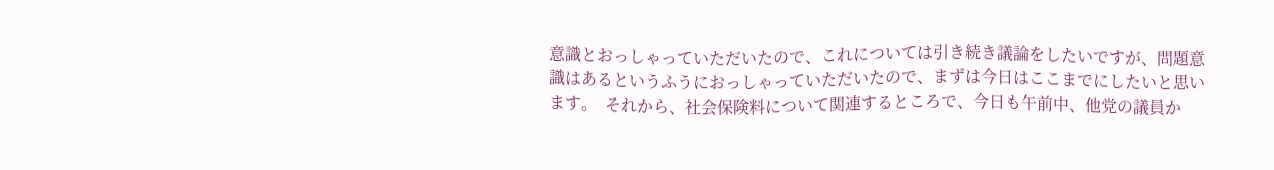意識とおっしゃっていただいたので、これについては引き続き議論をしたいですが、問題意識はあるというふうにおっしゃっていただいたので、まずは今日はここまでにしたいと思います。  それから、社会保険料について関連するところで、今日も午前中、他党の議員か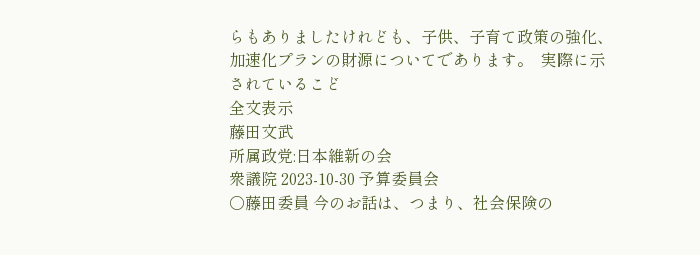らもありましたけれども、子供、子育て政策の強化、加速化プランの財源についてであります。  実際に示されているこど
全文表示
藤田文武
所属政党:日本維新の会
衆議院 2023-10-30 予算委員会
○藤田委員 今のお話は、つまり、社会保険の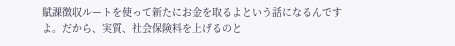賦課徴収ルートを使って新たにお金を取るよという話になるんですよ。だから、実質、社会保険料を上げるのと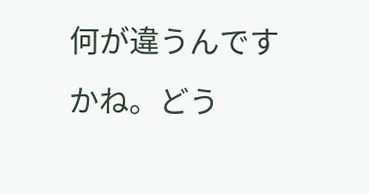何が違うんですかね。どう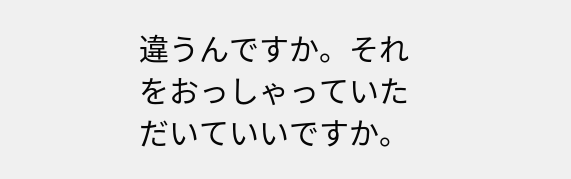違うんですか。それをおっしゃっていただいていいですか。